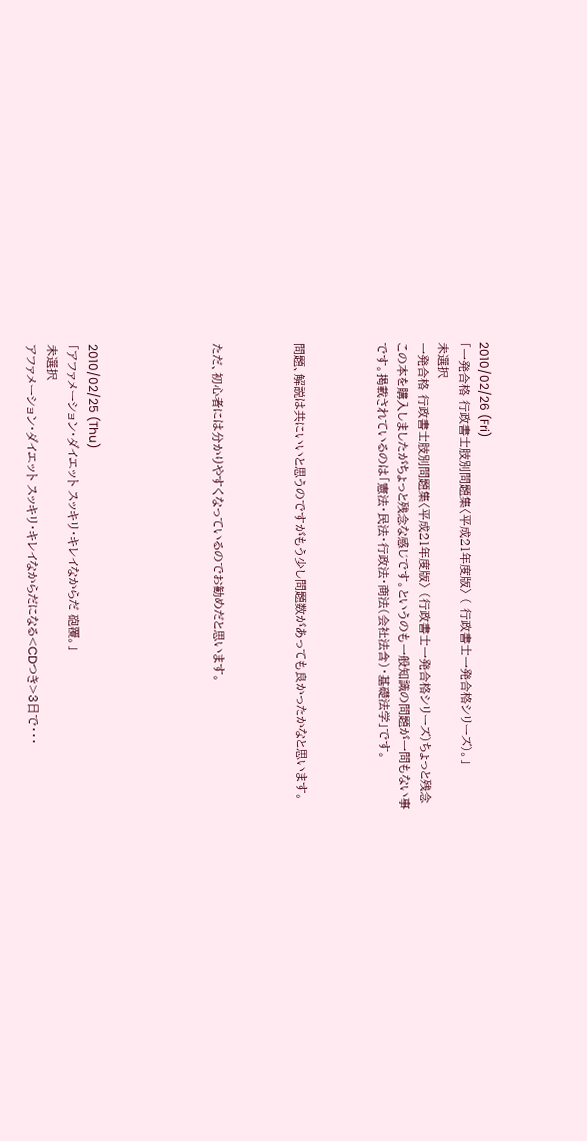2010/02/26 (Fri)
「一発合格 行政書士肢別問題集〈平成21年度版〉 ( 行政書士一発合格シリーズ)。」
未選択
一発合格 行政書士肢別問題集〈平成21年度版〉 (行政書士一発合格シリーズ)ちょっと残念
この本を購入しましたがちょっと残念な感じです。というのも一般知識の問題が一問もない事です。掲載されているのは「憲法・民法・行政法・商法(会社法含)・基礎法学」です。



問題、解説は共にいいと思うのですがもう少し問題数があっても良かったかなと思います。



ただ、初心者には分かりやすくなっているのでお勧めだと思います。





2010/02/25 (Thu)
「アファメーション・ダイエット スッキリ・キレイなからだ 砲覆。」
未選択
アファメーション・ダイエット スッキリ・キレイなからだになる<CDつき>3日で・・・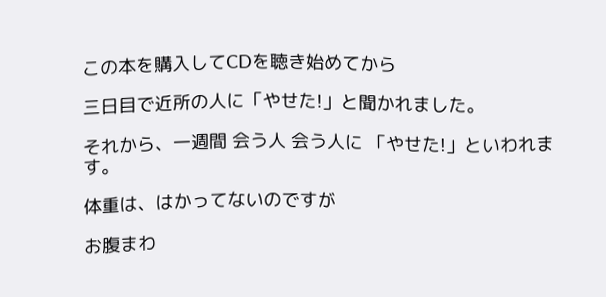この本を購入してCDを聴き始めてから

三日目で近所の人に「やせた!」と聞かれました。

それから、一週間 会う人 会う人に 「やせた!」といわれます。

体重は、はかってないのですが

お腹まわ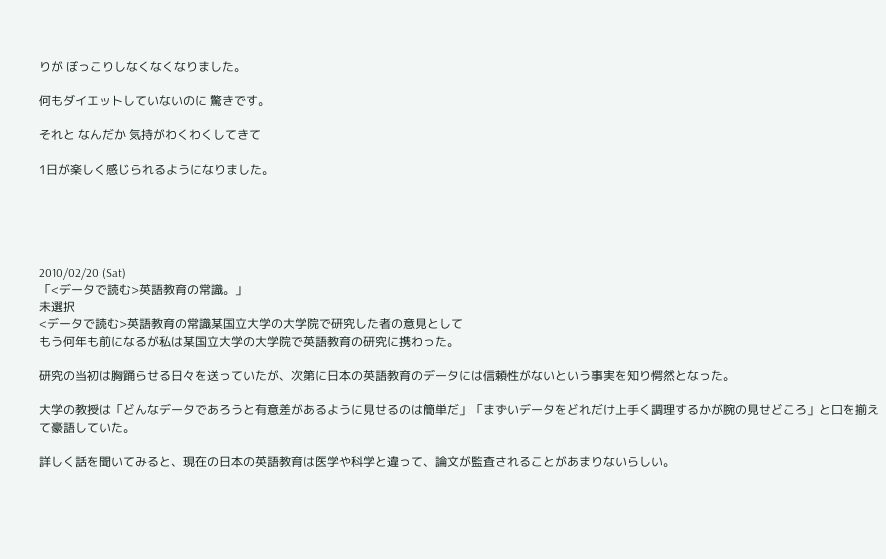りが ぼっこりしなくなくなりました。

何もダイエットしていないのに 驚きです。

それと なんだか 気持がわくわくしてきて

1日が楽しく感じられるようになりました。





2010/02/20 (Sat)
「<データで読む>英語教育の常識。」
未選択
<データで読む>英語教育の常識某国立大学の大学院で研究した者の意見として
もう何年も前になるが私は某国立大学の大学院で英語教育の研究に携わった。

研究の当初は胸踊らせる日々を送っていたが、次第に日本の英語教育のデータには信頼性がないという事実を知り愕然となった。

大学の教授は「どんなデータであろうと有意差があるように見せるのは簡単だ」「まずいデータをどれだけ上手く調理するかが腕の見せどころ」と口を揃えて豪語していた。

詳しく話を聞いてみると、現在の日本の英語教育は医学や科学と違って、論文が監査されることがあまりないらしい。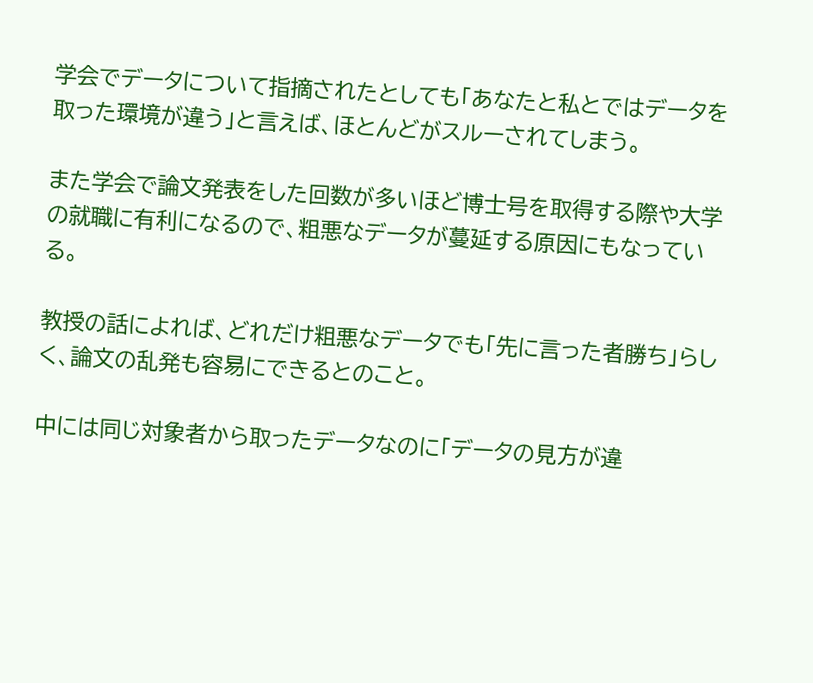学会でデータについて指摘されたとしても「あなたと私とではデータを取った環境が違う」と言えば、ほとんどがスルーされてしまう。

また学会で論文発表をした回数が多いほど博士号を取得する際や大学の就職に有利になるので、粗悪なデータが蔓延する原因にもなっている。

教授の話によれば、どれだけ粗悪なデータでも「先に言った者勝ち」らしく、論文の乱発も容易にできるとのこと。

中には同じ対象者から取ったデータなのに「データの見方が違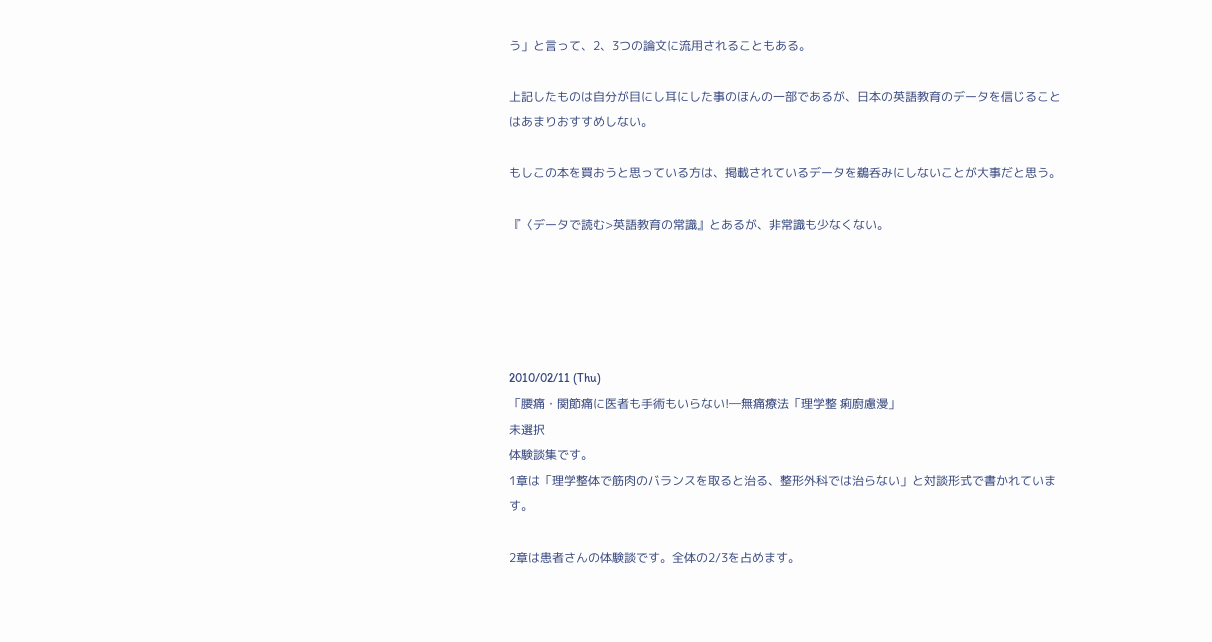う」と言って、2、3つの論文に流用されることもある。

上記したものは自分が目にし耳にした事のほんの一部であるが、日本の英語教育のデータを信じることはあまりおすすめしない。

もしこの本を買おうと思っている方は、掲載されているデータを鵜呑みにしないことが大事だと思う。

『〈データで読む>英語教育の常識』とあるが、非常識も少なくない。





2010/02/11 (Thu)
「腰痛・関節痛に医者も手術もいらない!―無痛療法「理学整 痢廚慮漫」
未選択
体験談集です。
1章は「理学整体で筋肉のバランスを取ると治る、整形外科では治らない」と対談形式で書かれています。

2章は患者さんの体験談です。全体の2/3を占めます。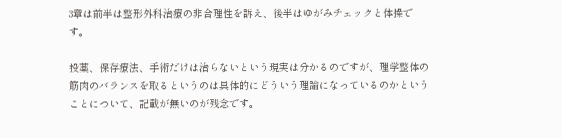3章は前半は整形外科治療の非合理性を訴え、後半はゆがみチェックと体操です。

投薬、保存療法、手術だけは治らないという現実は分かるのですが、理学整体の筋肉のバランスを取るというのは具体的にどういう理論になっているのかということについて、記載が無いのが残念です。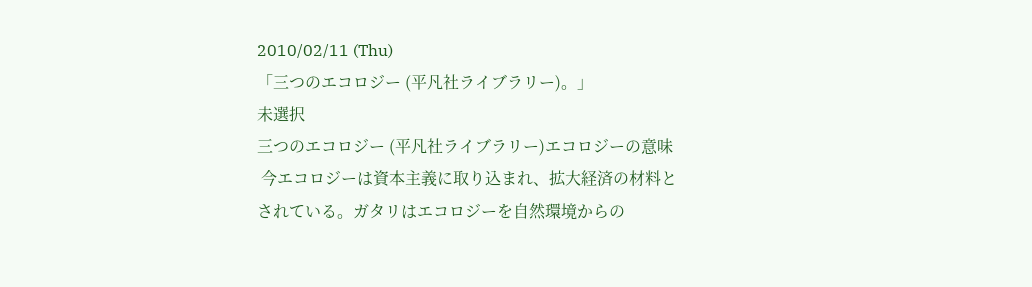2010/02/11 (Thu)
「三つのエコロジー (平凡社ライブラリー)。」
未選択
三つのエコロジー (平凡社ライブラリー)エコロジーの意味
 今エコロジーは資本主義に取り込まれ、拡大経済の材料とされている。ガタリはエコロジーを自然環境からの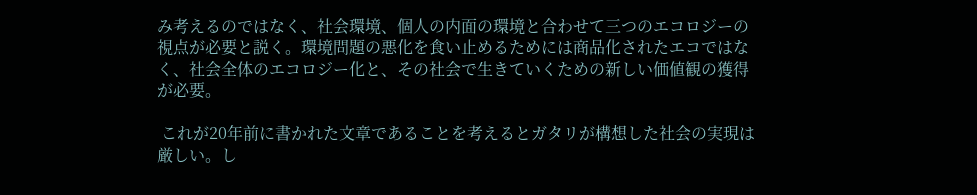み考えるのではなく、社会環境、個人の内面の環境と合わせて三つのエコロジーの視点が必要と説く。環境問題の悪化を食い止めるためには商品化されたエコではなく、社会全体のエコロジー化と、その社会で生きていくための新しい価値観の獲得が必要。

 これが20年前に書かれた文章であることを考えるとガタリが構想した社会の実現は厳しい。し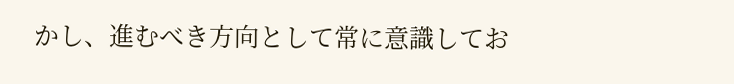かし、進むべき方向として常に意識してお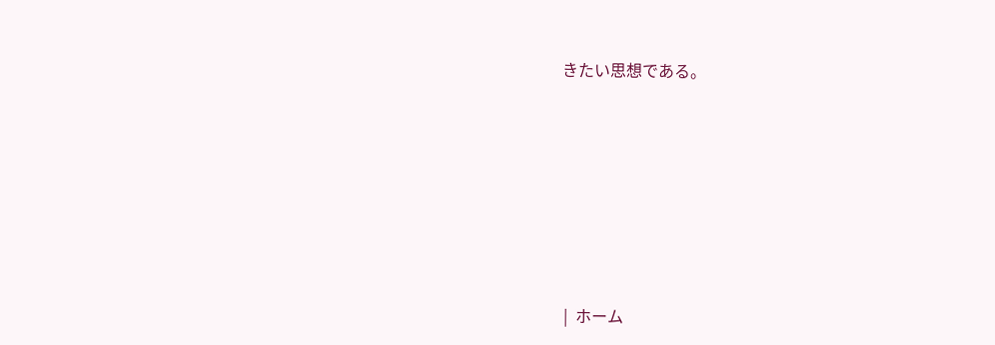きたい思想である。








 |  ホーム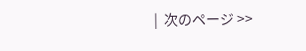|  次のページ >>